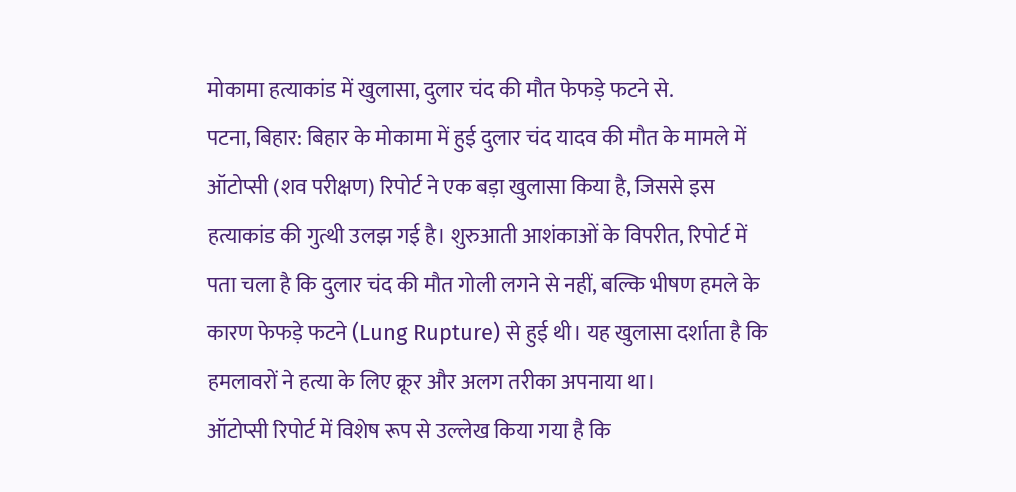मोकामा हत्याकांड में खुलासा, दुलार चंद की मौत फेफड़े फटने से.
पटना, बिहार: बिहार के मोकामा में हुई दुलार चंद यादव की मौत के मामले में ऑटोप्सी (शव परीक्षण) रिपोर्ट ने एक बड़ा खुलासा किया है, जिससे इस हत्याकांड की गुत्थी उलझ गई है। शुरुआती आशंकाओं के विपरीत, रिपोर्ट में पता चला है कि दुलार चंद की मौत गोली लगने से नहीं, बल्कि भीषण हमले के कारण फेफड़े फटने (Lung Rupture) से हुई थी। यह खुलासा दर्शाता है कि हमलावरों ने हत्या के लिए क्रूर और अलग तरीका अपनाया था।
ऑटोप्सी रिपोर्ट में विशेष रूप से उल्लेख किया गया है कि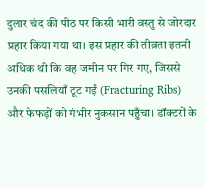दुलार चंद की पीठ पर किसी भारी वस्तु से जोरदार प्रहार किया गया था। इस प्रहार की तीव्रता इतनी अधिक थी कि वह जमीन पर गिर गए, जिससे उनकी पसलियाँ टूट गईं (Fracturing Ribs) और फेफड़ों को गंभीर नुकसान पहुँचा। डॉक्टरों के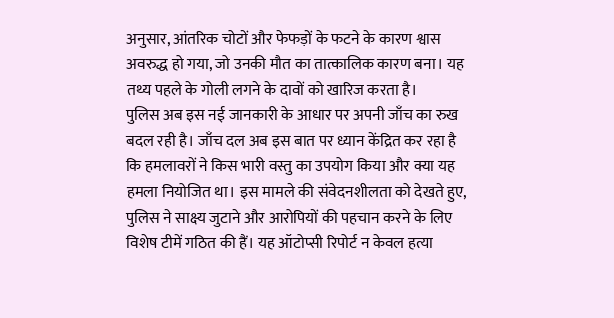अनुसार, आंतरिक चोटों और फेफड़ों के फटने के कारण श्वास अवरुद्ध हो गया, जो उनकी मौत का तात्कालिक कारण बना। यह तथ्य पहले के गोली लगने के दावों को खारिज करता है।
पुलिस अब इस नई जानकारी के आधार पर अपनी जाँच का रुख बदल रही है। जाँच दल अब इस बात पर ध्यान केंद्रित कर रहा है कि हमलावरों ने किस भारी वस्तु का उपयोग किया और क्या यह हमला नियोजित था। इस मामले की संवेदनशीलता को देखते हुए, पुलिस ने साक्ष्य जुटाने और आरोपियों की पहचान करने के लिए विशेष टीमें गठित की हैं। यह ऑटोप्सी रिपोर्ट न केवल हत्या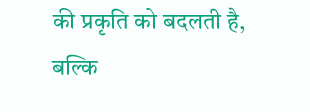की प्रकृति को बदलती है, बल्कि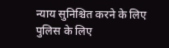न्याय सुनिश्चित करने के लिए पुलिस के लिए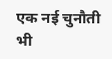एक नई चुनौती भी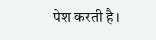पेश करती है।